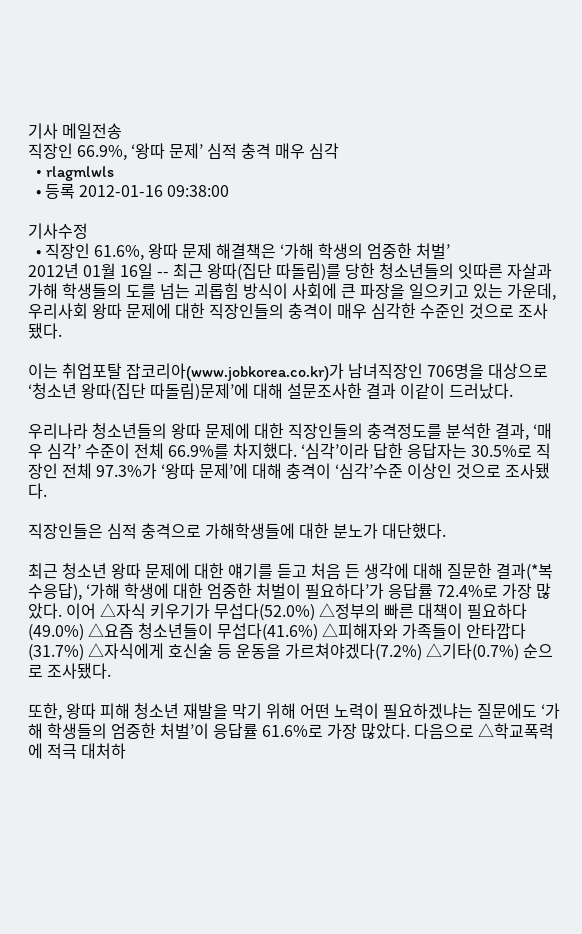기사 메일전송
직장인 66.9%, ‘왕따 문제’ 심적 충격 매우 심각
  • rlagmlwls
  • 등록 2012-01-16 09:38:00

기사수정
  • 직장인 61.6%, 왕따 문제 해결책은 ‘가해 학생의 엄중한 처벌’
2012년 01월 16일 -- 최근 왕따(집단 따돌림)를 당한 청소년들의 잇따른 자살과 가해 학생들의 도를 넘는 괴롭힘 방식이 사회에 큰 파장을 일으키고 있는 가운데, 우리사회 왕따 문제에 대한 직장인들의 충격이 매우 심각한 수준인 것으로 조사됐다.

이는 취업포탈 잡코리아(www.jobkorea.co.kr)가 남녀직장인 706명을 대상으로 ‘청소년 왕따(집단 따돌림)문제’에 대해 설문조사한 결과 이같이 드러났다.

우리나라 청소년들의 왕따 문제에 대한 직장인들의 충격정도를 분석한 결과, ‘매우 심각’ 수준이 전체 66.9%를 차지했다. ‘심각’이라 답한 응답자는 30.5%로 직장인 전체 97.3%가 ‘왕따 문제’에 대해 충격이 ‘심각’수준 이상인 것으로 조사됐다.

직장인들은 심적 충격으로 가해학생들에 대한 분노가 대단했다.

최근 청소년 왕따 문제에 대한 얘기를 듣고 처음 든 생각에 대해 질문한 결과(*복수응답), ‘가해 학생에 대한 엄중한 처벌이 필요하다’가 응답률 72.4%로 가장 많았다. 이어 △자식 키우기가 무섭다(52.0%) △정부의 빠른 대책이 필요하다(49.0%) △요즘 청소년들이 무섭다(41.6%) △피해자와 가족들이 안타깝다(31.7%) △자식에게 호신술 등 운동을 가르쳐야겠다(7.2%) △기타(0.7%) 순으로 조사됐다.

또한, 왕따 피해 청소년 재발을 막기 위해 어떤 노력이 필요하겠냐는 질문에도 ‘가해 학생들의 엄중한 처벌’이 응답률 61.6%로 가장 많았다. 다음으로 △학교폭력에 적극 대처하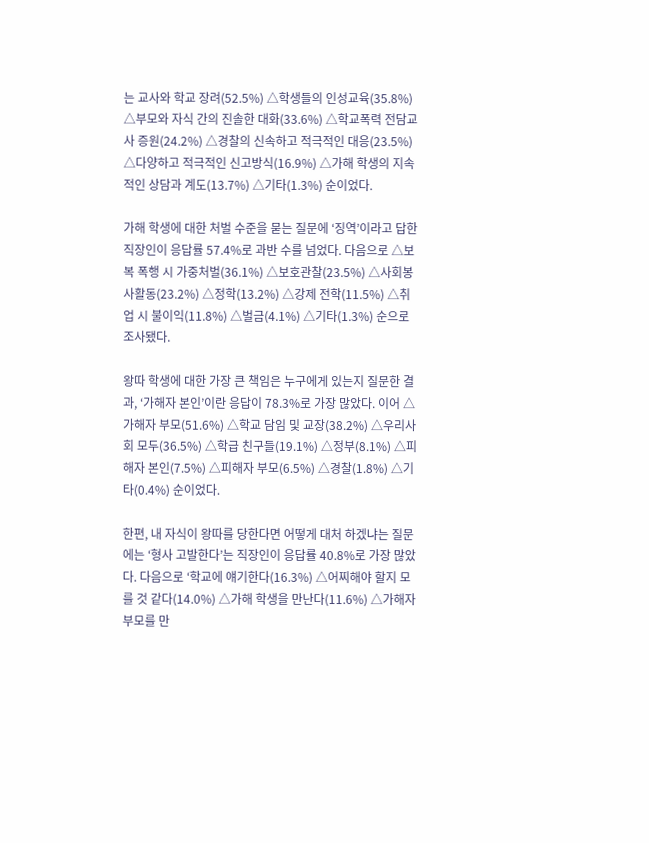는 교사와 학교 장려(52.5%) △학생들의 인성교육(35.8%) △부모와 자식 간의 진솔한 대화(33.6%) △학교폭력 전담교사 증원(24.2%) △경찰의 신속하고 적극적인 대응(23.5%) △다양하고 적극적인 신고방식(16.9%) △가해 학생의 지속적인 상담과 계도(13.7%) △기타(1.3%) 순이었다.

가해 학생에 대한 처벌 수준을 묻는 질문에 ‘징역’이라고 답한 직장인이 응답률 57.4%로 과반 수를 넘었다. 다음으로 △보복 폭행 시 가중처벌(36.1%) △보호관찰(23.5%) △사회봉사활동(23.2%) △정학(13.2%) △강제 전학(11.5%) △취업 시 불이익(11.8%) △벌금(4.1%) △기타(1.3%) 순으로 조사됐다.

왕따 학생에 대한 가장 큰 책임은 누구에게 있는지 질문한 결과, ‘가해자 본인’이란 응답이 78.3%로 가장 많았다. 이어 △가해자 부모(51.6%) △학교 담임 및 교장(38.2%) △우리사회 모두(36.5%) △학급 친구들(19.1%) △정부(8.1%) △피해자 본인(7.5%) △피해자 부모(6.5%) △경찰(1.8%) △기타(0.4%) 순이었다.

한편, 내 자식이 왕따를 당한다면 어떻게 대처 하겠냐는 질문에는 ‘형사 고발한다’는 직장인이 응답률 40.8%로 가장 많았다. 다음으로 ‘학교에 얘기한다(16.3%) △어찌해야 할지 모를 것 같다(14.0%) △가해 학생을 만난다(11.6%) △가해자 부모를 만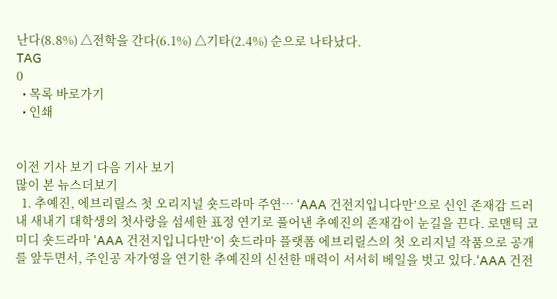난다(8.8%) △전학을 간다(6.1%) △기타(2.4%) 순으로 나타났다.
TAG
0
  • 목록 바로가기
  • 인쇄


이전 기사 보기 다음 기사 보기
많이 본 뉴스더보기
  1. 추예진, 에브리릴스 첫 오리지널 숏드라마 주연… ‘AAA 건전지입니다만’으로 신인 존재감 드러내 새내기 대학생의 첫사랑을 섬세한 표정 연기로 풀어낸 추예진의 존재감이 눈길을 끈다. 로맨틱 코미디 숏드라마 ‘AAA 건전지입니다만’이 숏드라마 플랫폼 에브리릴스의 첫 오리지널 작품으로 공개를 앞두면서, 주인공 자가영을 연기한 추예진의 신선한 매력이 서서히 베일을 벗고 있다.‘AAA 건전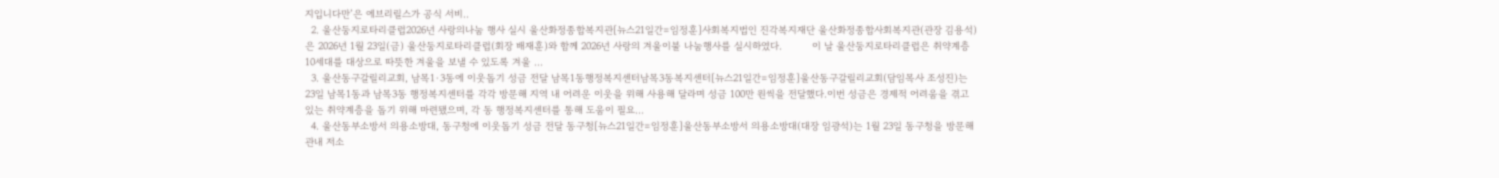지입니다만’은 에브리릴스가 공식 서비..
  2. 울산둥지로타리클럽2026년 사랑의나눔 행사 실시 울산화정종합복지관[뉴스21일간=임정훈]사회복지법인 진각복지재단 울산화정종합사회복지관(관장 김용석)은 2026년 1월 23일(금) 울산둥지로타리클럽(회장 배재훈)와 함께 2026년 사랑의 겨울이불 나눔행사를 실시하였다.          이 날 울산둥지로타리클럽은 취약계층 10세대를 대상으로 따뜻한 겨울을 보낼 수 있도록 겨울 ...
  3. 울산동구갈릴리교회, 남목1·3동에 이웃돕기 성금 전달 남목1동행정복지센터남목3동복지센터[뉴스21일간=임정훈]울산동구갈릴리교회(담임목사 조성진)는 23일 남목1동과 남목3동 행정복지센터를 각각 방문해 지역 내 어려운 이웃을 위해 사용해 달라며 성금 100만 원씩을 전달했다.이번 성금은 경제적 어려움을 겪고 있는 취약계층을 돕기 위해 마련됐으며, 각 동 행정복지센터를 통해 도움이 필요...
  4. 울산동부소방서 의용소방대, 동구청에 이웃돕기 성금 전달 동구청[뉴스21일간=임정훈]울산동부소방서 의용소방대(대장 임광석)는 1월 23일 동구청을 방문해 관내 저소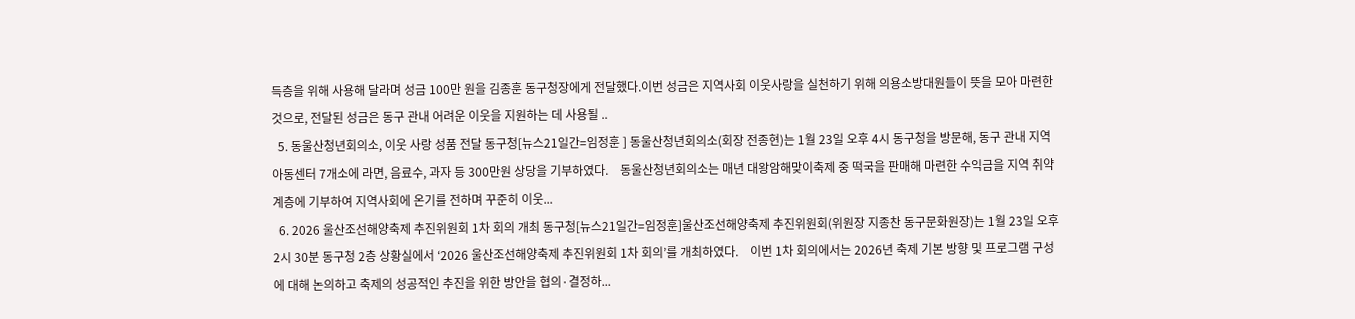득층을 위해 사용해 달라며 성금 100만 원을 김종훈 동구청장에게 전달했다.이번 성금은 지역사회 이웃사랑을 실천하기 위해 의용소방대원들이 뜻을 모아 마련한 것으로, 전달된 성금은 동구 관내 어려운 이웃을 지원하는 데 사용될 ..
  5. 동울산청년회의소, 이웃 사랑 성품 전달 동구청[뉴스21일간=임정훈 ] 동울산청년회의소(회장 전종현)는 1월 23일 오후 4시 동구청을 방문해, 동구 관내 지역아동센터 7개소에 라면, 음료수, 과자 등 300만원 상당을 기부하였다.    동울산청년회의소는 매년 대왕암해맞이축제 중 떡국을 판매해 마련한 수익금을 지역 취약계층에 기부하여 지역사회에 온기를 전하며 꾸준히 이웃...
  6. 2026 울산조선해양축제 추진위원회 1차 회의 개최 동구청[뉴스21일간=임정훈]울산조선해양축제 추진위원회(위원장 지종찬 동구문화원장)는 1월 23일 오후 2시 30분 동구청 2층 상황실에서 ‘2026 울산조선해양축제 추진위원회 1차 회의’를 개최하였다.    이번 1차 회의에서는 2026년 축제 기본 방향 및 프로그램 구성에 대해 논의하고 축제의 성공적인 추진을 위한 방안을 협의·결정하...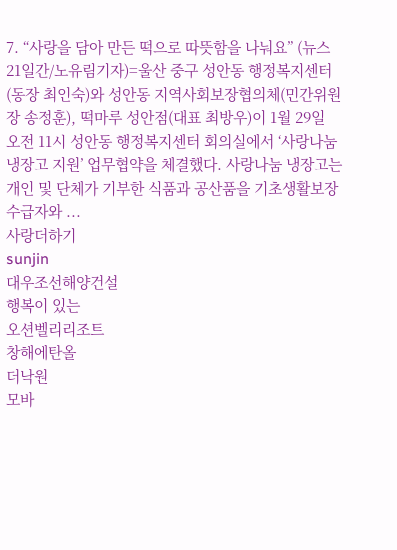7. “사랑을 담아 만든 떡으로 따뜻함을 나눠요” (뉴스21일간/노유림기자)=울산 중구 성안동 행정복지센터(동장 최인숙)와 성안동 지역사회보장협의체(민간위원장 송정훈), 떡마루 성안점(대표 최방우)이 1월 29일 오전 11시 성안동 행정복지센터 회의실에서 ‘사랑나눔 냉장고 지원’ 업무협약을 체결했다. 사랑나눔 냉장고는 개인 및 단체가 기부한 식품과 공산품을 기초생활보장수급자와 ...
사랑더하기
sunjin
대우조선해양건설
행복이 있는
오션벨리리조트
창해에탄올
더낙원
모바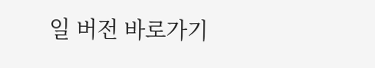일 버전 바로가기